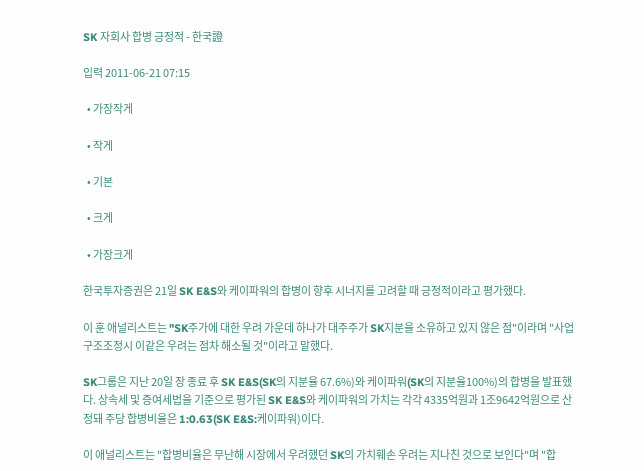SK 자회사 합병 긍정적 - 한국證

입력 2011-06-21 07:15

  • 가장작게

  • 작게

  • 기본

  • 크게

  • 가장크게

한국투자증권은 21일 SK E&S와 케이파워의 합병이 향후 시너지를 고려할 때 긍정적이라고 평가했다.

이 훈 애널리스트는 "SK주가에 대한 우려 가운데 하나가 대주주가 SK지분을 소유하고 있지 않은 점"이라며 "사업구조조정시 이같은 우려는 점차 해소될 것"이라고 말했다.

SK그룹은 지난 20일 장 종료 후 SK E&S(SK의 지분율 67.6%)와 케이파워(SK의 지분율100%)의 합병을 발표했다. 상속세 및 증여세법을 기준으로 평가된 SK E&S와 케이파워의 가치는 각각 4335억원과 1조9642억원으로 산정돼 주당 합병비율은 1:0.63(SK E&S:케이파워)이다.

이 애널리스트는 "합병비율은 무난해 시장에서 우려했던 SK의 가치훼손 우려는 지나친 것으로 보인다"며 "합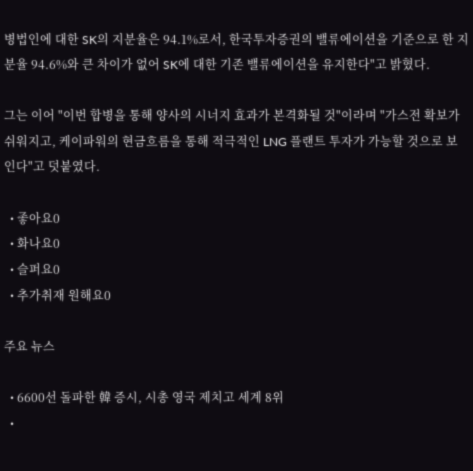병법인에 대한 SK의 지분율은 94.1%로서, 한국투자증권의 밸류에이션을 기준으로 한 지분율 94.6%와 큰 차이가 없어 SK에 대한 기존 밸류에이션을 유지한다"고 밝혔다.

그는 이어 "이번 합병을 통해 양사의 시너지 효과가 본격화될 것"이라며 "가스전 확보가 쉬워지고, 케이파워의 현금흐름을 통해 적극적인 LNG 플랜트 투자가 가능할 것으로 보인다"고 덧붙였다.

  • 좋아요0
  • 화나요0
  • 슬퍼요0
  • 추가취재 원해요0

주요 뉴스

  • 6600선 돌파한 韓 증시, 시총 영국 제치고 세계 8위
  •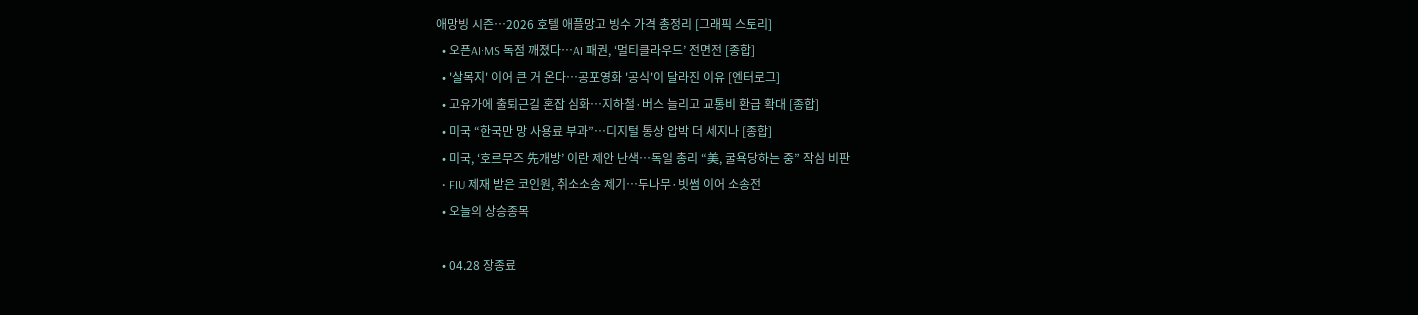애망빙 시즌…2026 호텔 애플망고 빙수 가격 총정리 [그래픽 스토리]
  • 오픈AI·MS 독점 깨졌다…AI 패권, ‘멀티클라우드’ 전면전 [종합]
  • '살목지' 이어 큰 거 온다⋯공포영화 '공식'이 달라진 이유 [엔터로그]
  • 고유가에 출퇴근길 혼잡 심화…지하철·버스 늘리고 교통비 환급 확대 [종합]
  • 미국 “한국만 망 사용료 부과”⋯디지털 통상 압박 더 세지나 [종합]
  • 미국, ‘호르무즈 先개방’ 이란 제안 난색…독일 총리 “美, 굴욕당하는 중” 작심 비판
  • FIU 제재 받은 코인원, 취소소송 제기…두나무·빗썸 이어 소송전
  • 오늘의 상승종목

  • 04.28 장종료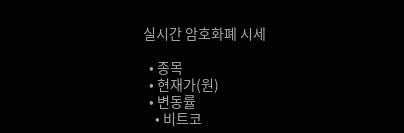실시간 암호화폐 시세

  • 종목
  • 현재가(원)
  • 변동률
    • 비트코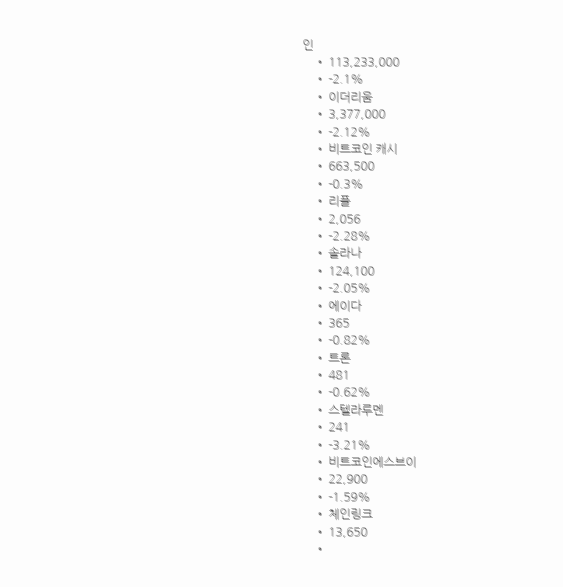인
    • 113,233,000
    • -2.1%
    • 이더리움
    • 3,377,000
    • -2.12%
    • 비트코인 캐시
    • 663,500
    • -0.3%
    • 리플
    • 2,056
    • -2.28%
    • 솔라나
    • 124,100
    • -2.05%
    • 에이다
    • 365
    • -0.82%
    • 트론
    • 481
    • -0.62%
    • 스텔라루멘
    • 241
    • -3.21%
    • 비트코인에스브이
    • 22,900
    • -1.59%
    • 체인링크
    • 13,650
    •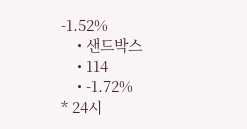-1.52%
    • 샌드박스
    • 114
    • -1.72%
* 24시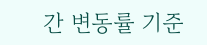간 변동률 기준